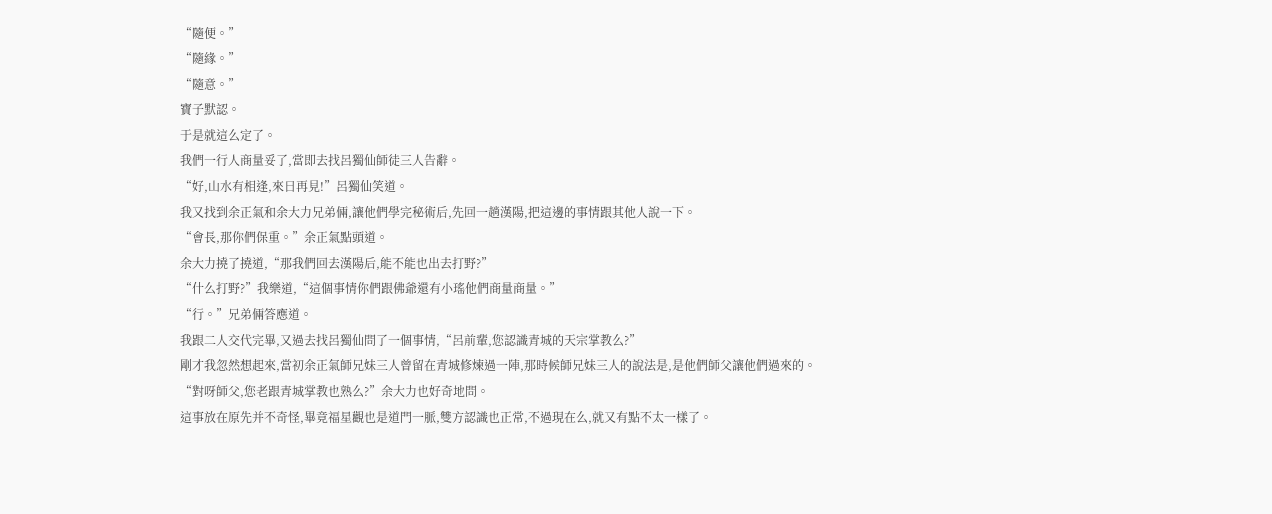“隨便。”
“隨緣。”
“隨意。”
寶子默認。
于是就這么定了。
我們一行人商量妥了,當即去找呂獨仙師徒三人告辭。
“好,山水有相逢,來日再見!”呂獨仙笑道。
我又找到余正氣和余大力兄弟倆,讓他們學完秘術后,先回一趟漢陽,把這邊的事情跟其他人說一下。
“會長,那你們保重。”余正氣點頭道。
余大力撓了撓道,“那我們回去漢陽后,能不能也出去打野?”
“什么打野?”我樂道,“這個事情你們跟佛爺還有小瑤他們商量商量。”
“行。”兄弟倆答應道。
我跟二人交代完畢,又過去找呂獨仙問了一個事情,“呂前輩,您認識青城的天宗掌教么?”
剛才我忽然想起來,當初余正氣師兄妹三人曾留在青城修煉過一陣,那時候師兄妹三人的說法是,是他們師父讓他們過來的。
“對呀師父,您老跟青城掌教也熟么?”余大力也好奇地問。
這事放在原先并不奇怪,畢竟福星觀也是道門一脈,雙方認識也正常,不過現在么,就又有點不太一樣了。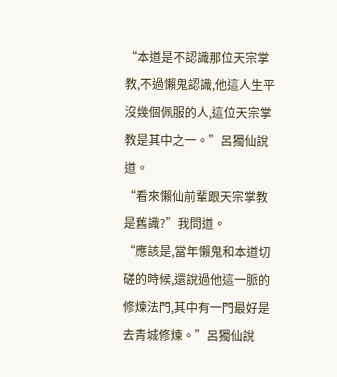“本道是不認識那位天宗掌教,不過懶鬼認識,他這人生平沒幾個佩服的人,這位天宗掌教是其中之一。”呂獨仙說道。
“看來懶仙前輩跟天宗掌教是舊識?”我問道。
“應該是,當年懶鬼和本道切磋的時候,還說過他這一脈的修煉法門,其中有一門最好是去青城修煉。”呂獨仙說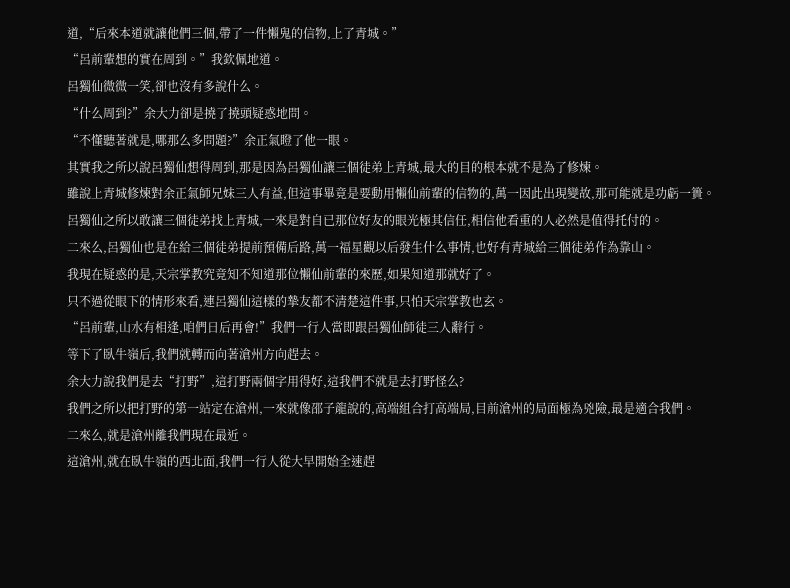道,“后來本道就讓他們三個,帶了一件懶鬼的信物,上了青城。”
“呂前輩想的實在周到。”我欽佩地道。
呂獨仙微微一笑,卻也沒有多說什么。
“什么周到?”余大力卻是撓了撓頭疑惑地問。
“不懂聽著就是,哪那么多問題?”余正氣瞪了他一眼。
其實我之所以說呂獨仙想得周到,那是因為呂獨仙讓三個徒弟上青城,最大的目的根本就不是為了修煉。
雖說上青城修煉對余正氣師兄妹三人有益,但這事畢竟是要動用懶仙前輩的信物的,萬一因此出現變故,那可能就是功虧一簣。
呂獨仙之所以敢讓三個徒弟找上青城,一來是對自已那位好友的眼光極其信任,相信他看重的人必然是值得托付的。
二來么,呂獨仙也是在給三個徒弟提前預備后路,萬一福星觀以后發生什么事情,也好有青城給三個徒弟作為靠山。
我現在疑惑的是,天宗掌教究竟知不知道那位懶仙前輩的來歷,如果知道那就好了。
只不過從眼下的情形來看,連呂獨仙這樣的摯友都不清楚這件事,只怕天宗掌教也玄。
“呂前輩,山水有相逢,咱們日后再會!”我們一行人當即跟呂獨仙師徒三人辭行。
等下了臥牛嶺后,我們就轉而向著滄州方向趕去。
余大力說我們是去“打野”,這打野兩個字用得好,這我們不就是去打野怪么?
我們之所以把打野的第一站定在滄州,一來就像邵子龍說的,高端組合打高端局,目前滄州的局面極為兇險,最是適合我們。
二來么,就是滄州離我們現在最近。
這滄州,就在臥牛嶺的西北面,我們一行人從大早開始全速趕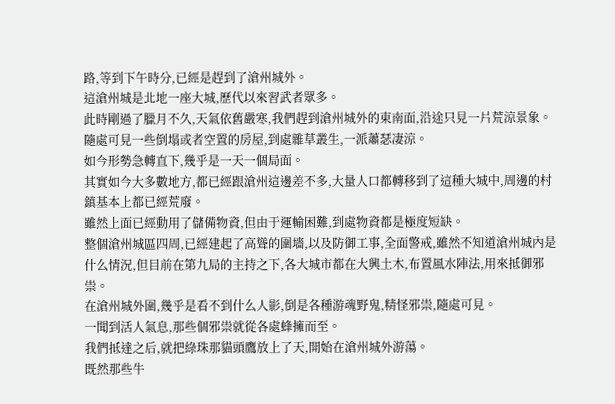路,等到下午時分,已經是趕到了滄州城外。
這滄州城是北地一座大城,歷代以來習武者眾多。
此時剛過了臘月不久,天氣依舊嚴寒,我們趕到滄州城外的東南面,沿途只見一片荒涼景象。
隨處可見一些倒塌或者空置的房屋,到處雜草叢生,一派蕭瑟凄涼。
如今形勢急轉直下,幾乎是一天一個局面。
其實如今大多數地方,都已經跟滄州這邊差不多,大量人口都轉移到了這種大城中,周邊的村鎮基本上都已經荒廢。
雖然上面已經動用了儲備物資,但由于運輸困難,到處物資都是極度短缺。
整個滄州城區四周,已經建起了高聳的圍墻,以及防御工事,全面警戒,雖然不知道滄州城內是什么情況,但目前在第九局的主持之下,各大城市都在大興土木,布置風水陣法,用來抵御邪祟。
在滄州城外圍,幾乎是看不到什么人影,倒是各種游魂野鬼,精怪邪祟,隨處可見。
一聞到活人氣息,那些個邪祟就從各處蜂擁而至。
我們抵達之后,就把綠珠那貓頭鷹放上了天,開始在滄州城外游蕩。
既然那些牛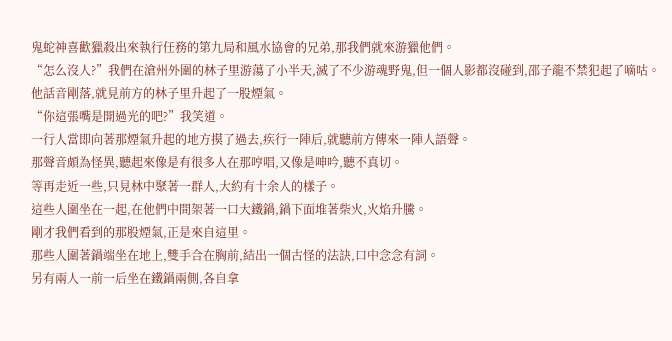鬼蛇神喜歡獵殺出來執行任務的第九局和風水協會的兄弟,那我們就來游獵他們。
“怎么沒人?”我們在滄州外圍的林子里游蕩了小半天,滅了不少游魂野鬼,但一個人影都沒碰到,邵子龍不禁犯起了嘀咕。
他話音剛落,就見前方的林子里升起了一股煙氣。
“你這張嘴是開過光的吧?”我笑道。
一行人當即向著那煙氣升起的地方摸了過去,疾行一陣后,就聽前方傳來一陣人語聲。
那聲音頗為怪異,聽起來像是有很多人在那哼唱,又像是呻吟,聽不真切。
等再走近一些,只見林中聚著一群人,大約有十余人的樣子。
這些人圍坐在一起,在他們中間架著一口大鐵鍋,鍋下面堆著柴火,火焰升騰。
剛才我們看到的那股煙氣,正是來自這里。
那些人圍著鍋端坐在地上,雙手合在胸前,結出一個古怪的法訣,口中念念有詞。
另有兩人一前一后坐在鐵鍋兩側,各自拿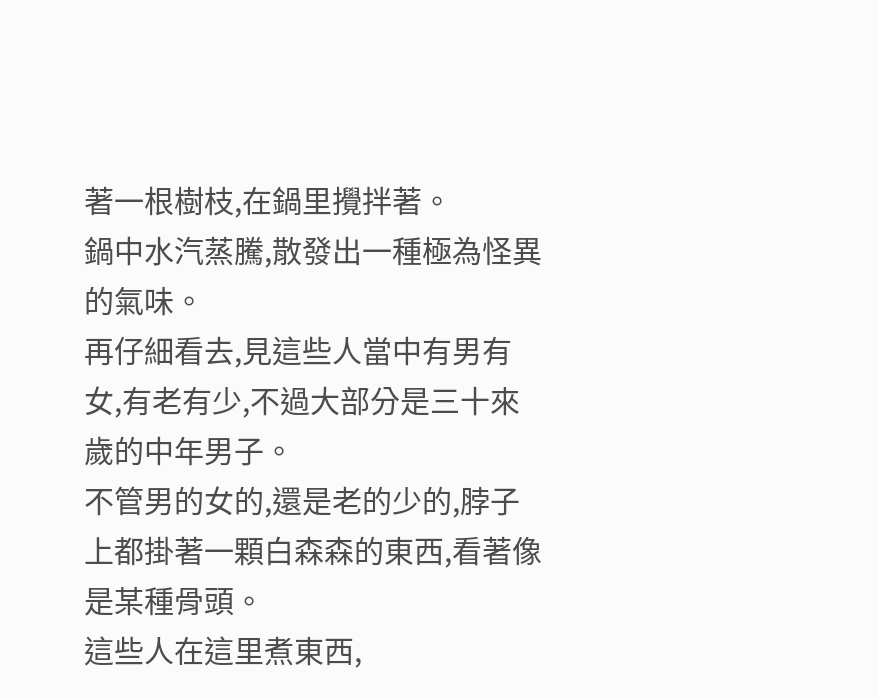著一根樹枝,在鍋里攪拌著。
鍋中水汽蒸騰,散發出一種極為怪異的氣味。
再仔細看去,見這些人當中有男有女,有老有少,不過大部分是三十來歲的中年男子。
不管男的女的,還是老的少的,脖子上都掛著一顆白森森的東西,看著像是某種骨頭。
這些人在這里煮東西,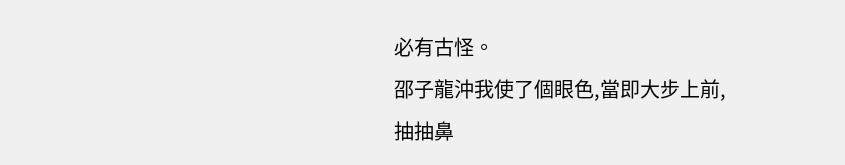必有古怪。
邵子龍沖我使了個眼色,當即大步上前,抽抽鼻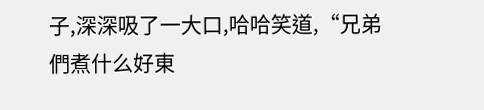子,深深吸了一大口,哈哈笑道,“兄弟們煮什么好東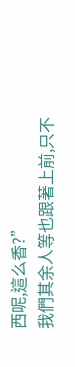西呢,這么香?”
我們其余人等也跟著上前,只不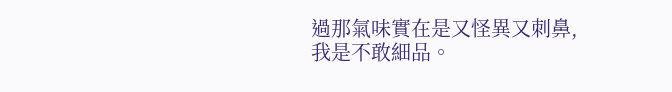過那氣味實在是又怪異又刺鼻,我是不敢細品。